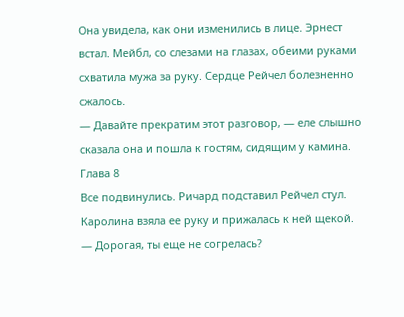Она увидела, как они изменились в лице. Эрнест встал. Мейбл, со слезами на глазах, обеими руками схватила мужа за руку. Сердце Рейчел болезненно сжалось.
— Давайте прекратим этот разговор, — еле слышно сказала она и пошла к гостям, сидящим у камина.
Глава 8
Все подвинулись. Ричард подставил Рейчел стул. Каролина взяла ее руку и прижалась к ней щекой.
— Дорогая, ты еще не согрелась?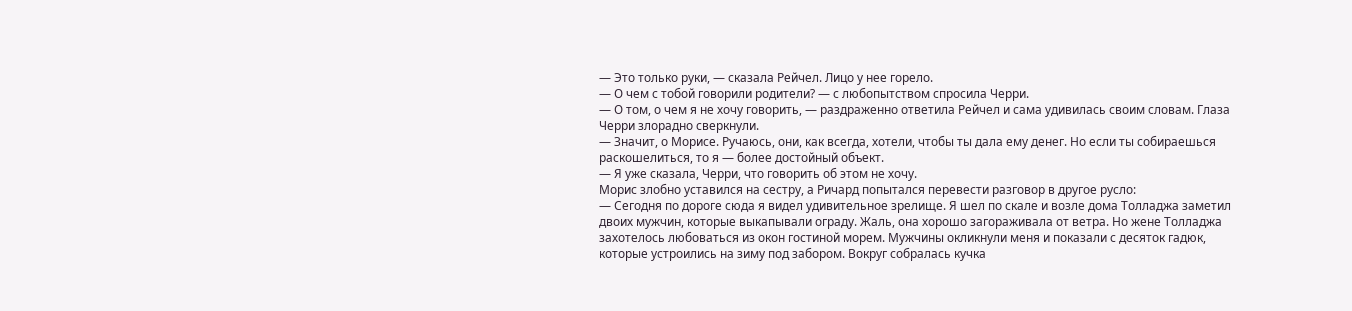— Это только руки, — сказала Рейчел. Лицо у нее горело.
— О чем с тобой говорили родители? — с любопытством спросила Черри.
— О том, о чем я не хочу говорить, — раздраженно ответила Рейчел и сама удивилась своим словам. Глаза Черри злорадно сверкнули.
— Значит, о Морисе. Ручаюсь, они, как всегда, хотели, чтобы ты дала ему денег. Но если ты собираешься раскошелиться, то я — более достойный объект.
— Я уже сказала, Черри, что говорить об этом не хочу.
Морис злобно уставился на сестру, а Ричард попытался перевести разговор в другое русло:
— Сегодня по дороге сюда я видел удивительное зрелище. Я шел по скале и возле дома Толладжа заметил двоих мужчин, которые выкапывали ограду. Жаль, она хорошо загораживала от ветра. Но жене Толладжа захотелось любоваться из окон гостиной морем. Мужчины окликнули меня и показали с десяток гадюк, которые устроились на зиму под забором. Вокруг собралась кучка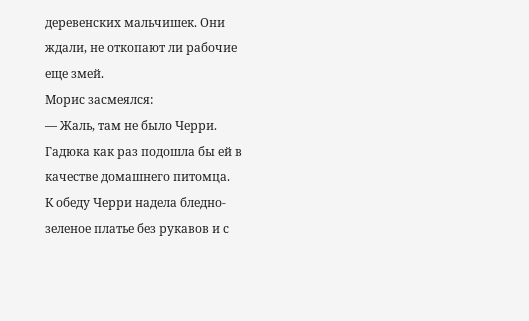деревенских мальчишек. Они ждали, не откопают ли рабочие еще змей.
Морис засмеялся:
— Жаль, там не было Черри. Гадюка как раз подошла бы ей в качестве домашнего питомца.
К обеду Черри надела бледно-зеленое платье без рукавов и с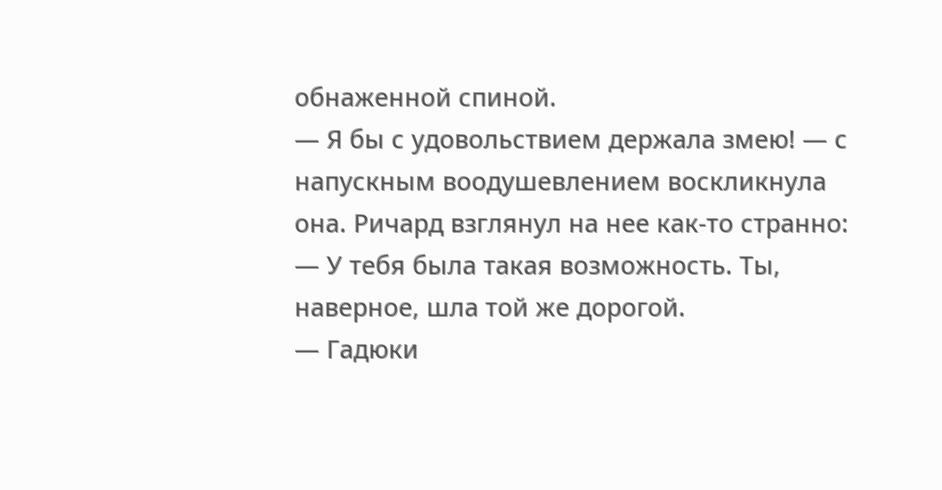обнаженной спиной.
— Я бы с удовольствием держала змею! — с напускным воодушевлением воскликнула она. Ричард взглянул на нее как-то странно:
— У тебя была такая возможность. Ты, наверное, шла той же дорогой.
— Гадюки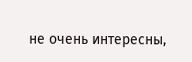не очень интересны,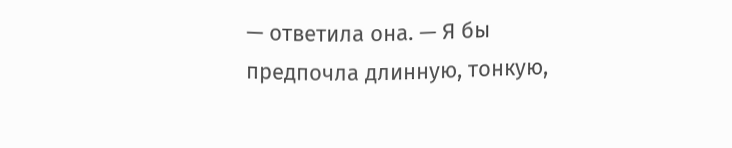— ответила она. — Я бы предпочла длинную, тонкую,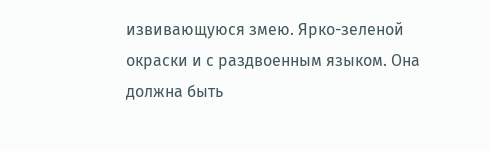извивающуюся змею. Ярко-зеленой окраски и с раздвоенным языком. Она должна быть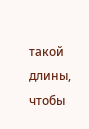такой длины, чтобы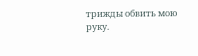трижды обвить мою руку.